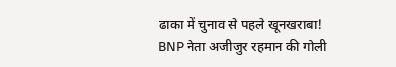ढाका में चुनाव से पहले खूनखराबा! BNP नेता अजीजुर रहमान की गोली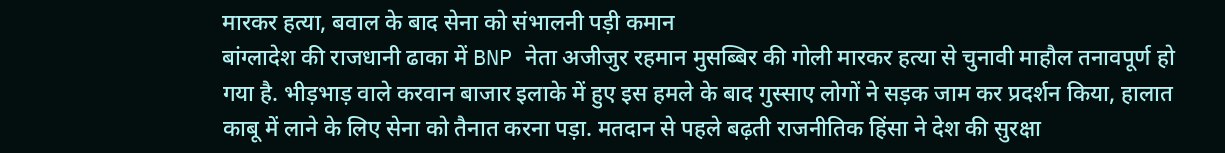मारकर हत्या, बवाल के बाद सेना को संभालनी पड़ी कमान
बांग्लादेश की राजधानी ढाका में BNP नेता अजीजुर रहमान मुसब्बिर की गोली मारकर हत्या से चुनावी माहौल तनावपूर्ण हो गया है. भीड़भाड़ वाले करवान बाजार इलाके में हुए इस हमले के बाद गुस्साए लोगों ने सड़क जाम कर प्रदर्शन किया, हालात काबू में लाने के लिए सेना को तैनात करना पड़ा. मतदान से पहले बढ़ती राजनीतिक हिंसा ने देश की सुरक्षा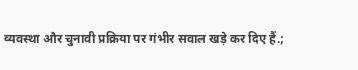व्यवस्था और चुनावी प्रक्रिया पर गंभीर सवाल खड़े कर दिए हैं.;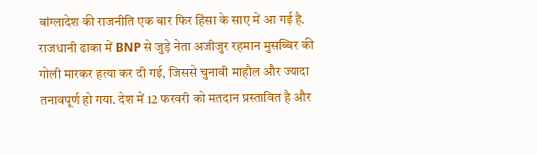बांग्लादेश की राजनीति एक बार फिर हिंसा के साए में आ गई है. राजधानी ढाका में BNP से जुड़े नेता अजीजुर रहमान मुसब्बिर की गोली मारकर हत्या कर दी गई, जिससे चुनावी माहौल और ज्यादा तनावपूर्ण हो गया. देश में 12 फरवरी को मतदान प्रस्तावित है और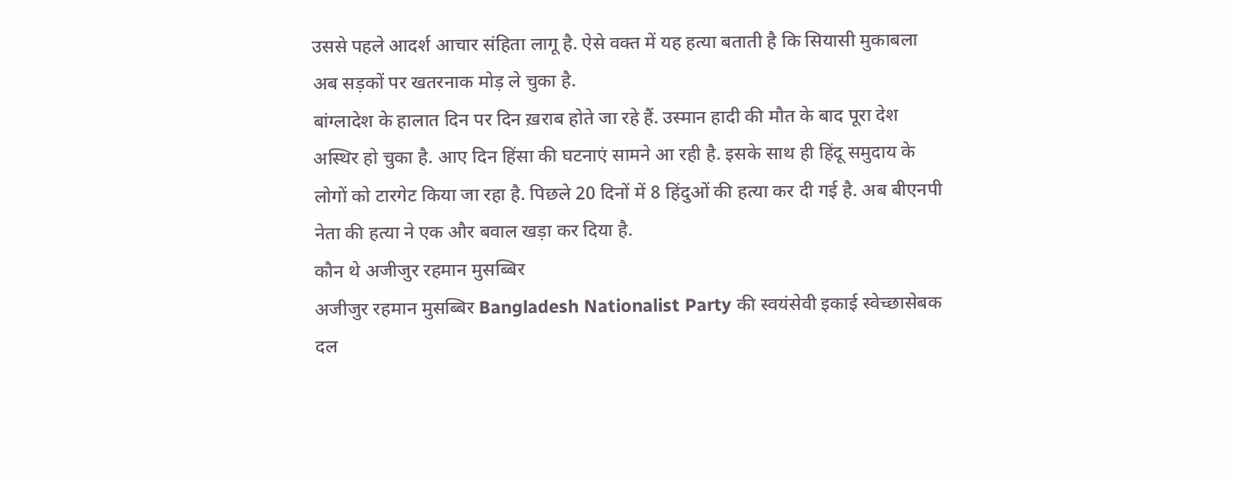उससे पहले आदर्श आचार संहिता लागू है. ऐसे वक्त में यह हत्या बताती है कि सियासी मुकाबला अब सड़कों पर खतरनाक मोड़ ले चुका है.
बांग्लादेश के हालात दिन पर दिन ख़राब होते जा रहे हैं. उस्मान हादी की मौत के बाद पूरा देश अस्थिर हो चुका है. आए दिन हिंसा की घटनाएं सामने आ रही है. इसके साथ ही हिंदू समुदाय के लोगों को टारगेट किया जा रहा है. पिछले 20 दिनों में 8 हिंदुओं की हत्या कर दी गई है. अब बीएनपी नेता की हत्या ने एक और बवाल खड़ा कर दिया है.
कौन थे अजीजुर रहमान मुसब्बिर
अजीजुर रहमान मुसब्बिर Bangladesh Nationalist Party की स्वयंसेवी इकाई स्वेच्छासेबक दल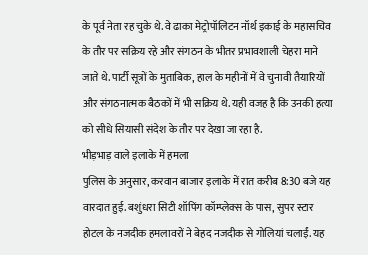के पूर्व नेता रह चुके थे. वे ढाका मेट्रोपॉलिटन नॉर्थ इकाई के महासचिव के तौर पर सक्रिय रहे और संगठन के भीतर प्रभावशाली चेहरा माने जाते थे. पार्टी सूत्रों के मुताबिक, हाल के महीनों में वे चुनावी तैयारियों और संगठनात्मक बैठकों में भी सक्रिय थे. यही वजह है कि उनकी हत्या को सीधे सियासी संदेश के तौर पर देखा जा रहा है.
भीड़भाड़ वाले इलाके में हमला
पुलिस के अनुसार, करवान बाजार इलाके में रात करीब 8:30 बजे यह वारदात हुई. बशुंधरा सिटी शॉपिंग कॉम्प्लेक्स के पास, सुपर स्टार होटल के नजदीक हमलावरों ने बेहद नजदीक से गोलियां चलाईं. यह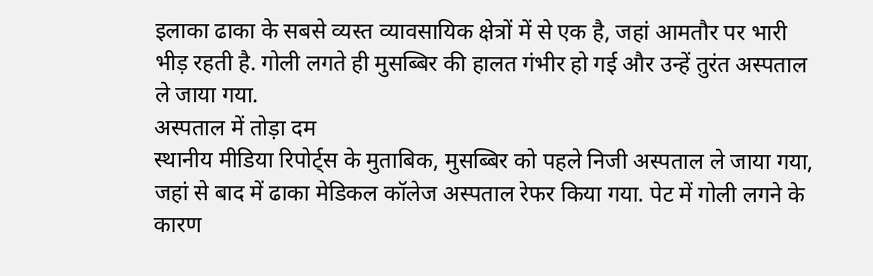इलाका ढाका के सबसे व्यस्त व्यावसायिक क्षेत्रों में से एक है, जहां आमतौर पर भारी भीड़ रहती है. गोली लगते ही मुसब्बिर की हालत गंभीर हो गई और उन्हें तुरंत अस्पताल ले जाया गया.
अस्पताल में तोड़ा दम
स्थानीय मीडिया रिपोर्ट्स के मुताबिक, मुसब्बिर को पहले निजी अस्पताल ले जाया गया, जहां से बाद में ढाका मेडिकल कॉलेज अस्पताल रेफर किया गया. पेट में गोली लगने के कारण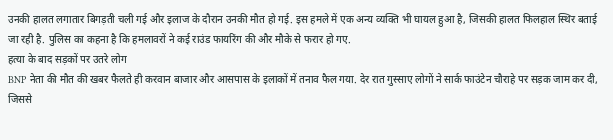उनकी हालत लगातार बिगड़ती चली गई और इलाज के दौरान उनकी मौत हो गई. इस हमले में एक अन्य व्यक्ति भी घायल हुआ है, जिसकी हालत फिलहाल स्थिर बताई जा रही है. पुलिस का कहना है कि हमलावरों ने कई राउंड फायरिंग की और मौके से फरार हो गए.
हत्या के बाद सड़कों पर उतरे लोग
BNP नेता की मौत की खबर फैलते ही करवान बाजार और आसपास के इलाकों में तनाव फैल गया. देर रात गुस्साए लोगों ने सार्क फाउंटेन चौराहे पर सड़क जाम कर दी, जिससे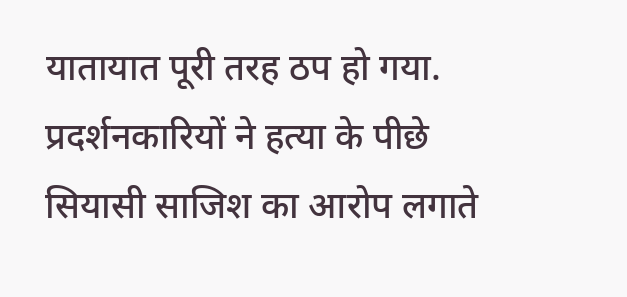यातायात पूरी तरह ठप हो गया. प्रदर्शनकारियों ने हत्या के पीछे सियासी साजिश का आरोप लगाते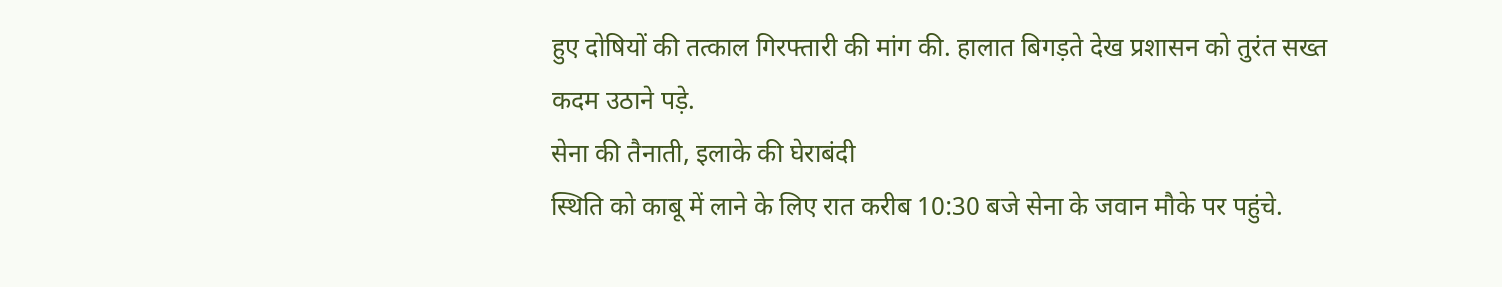हुए दोषियों की तत्काल गिरफ्तारी की मांग की. हालात बिगड़ते देख प्रशासन को तुरंत सख्त कदम उठाने पड़े.
सेना की तैनाती, इलाके की घेराबंदी
स्थिति को काबू में लाने के लिए रात करीब 10:30 बजे सेना के जवान मौके पर पहुंचे.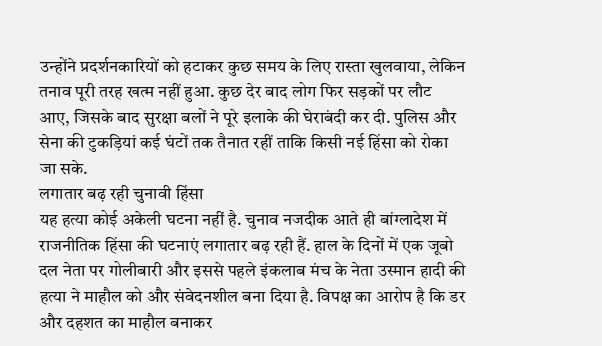उन्होंने प्रदर्शनकारियों को हटाकर कुछ समय के लिए रास्ता खुलवाया, लेकिन तनाव पूरी तरह खत्म नहीं हुआ. कुछ देर बाद लोग फिर सड़कों पर लौट आए, जिसके बाद सुरक्षा बलों ने पूरे इलाके की घेराबंदी कर दी. पुलिस और सेना की टुकड़ियां कई घंटों तक तैनात रहीं ताकि किसी नई हिंसा को रोका जा सके.
लगातार बढ़ रही चुनावी हिंसा
यह हत्या कोई अकेली घटना नहीं है. चुनाव नजदीक आते ही बांग्लादेश में राजनीतिक हिंसा की घटनाएं लगातार बढ़ रही हैं. हाल के दिनों में एक जूबो दल नेता पर गोलीबारी और इससे पहले इंकलाब मंच के नेता उस्मान हादी की हत्या ने माहौल को और संवेदनशील बना दिया है. विपक्ष का आरोप है कि डर और दहशत का माहौल बनाकर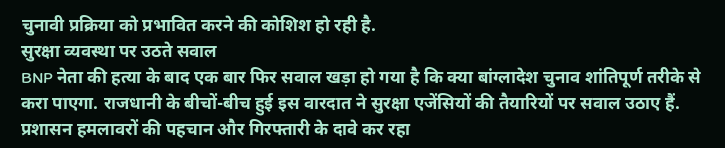चुनावी प्रक्रिया को प्रभावित करने की कोशिश हो रही है.
सुरक्षा व्यवस्था पर उठते सवाल
BNP नेता की हत्या के बाद एक बार फिर सवाल खड़ा हो गया है कि क्या बांग्लादेश चुनाव शांतिपूर्ण तरीके से करा पाएगा. राजधानी के बीचों-बीच हुई इस वारदात ने सुरक्षा एजेंसियों की तैयारियों पर सवाल उठाए हैं. प्रशासन हमलावरों की पहचान और गिरफ्तारी के दावे कर रहा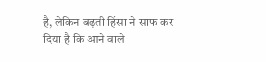है, लेकिन बढ़ती हिंसा ने साफ कर दिया है कि आने वाले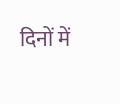दिनों में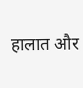हालात और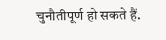चुनौतीपूर्ण हो सकते हैं.